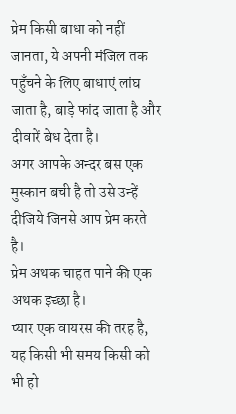प्रेम किसी बाधा को नहीं जानता, ये अपनी मंजिल तक पहुँचने के लिए बाधाएं लांघ जाता है, बाड़े फांद जाता है और दीवारें बेध देता है।
अगर आपके अन्दर बस एक मुस्कान बची है तो उसे उन्हें दीजिये जिनसे आप प्रेम करते है।
प्रेम अथक चाहत पाने की एक अथक इच्छा है।
प्यार एक वायरस की तरह है, यह किसी भी समय किसी को भी हो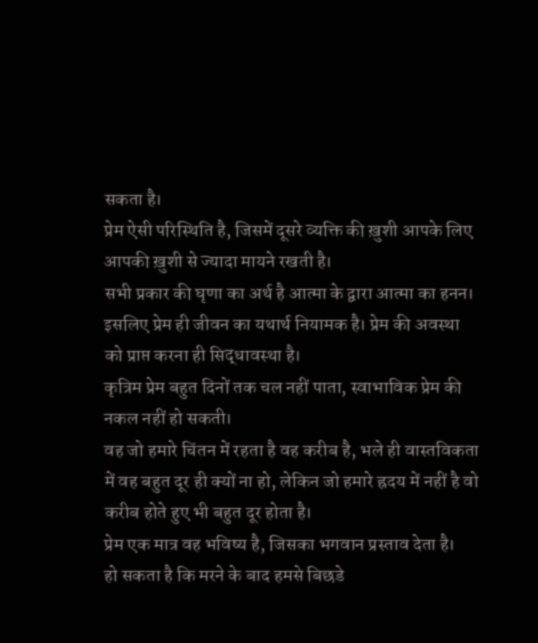सकता है।
प्रेम ऐसी परिस्थिति है, जिसमें दूसरे व्यक्ति की ख़ुशी आपके लिए आपकी ख़ुशी से ज्यादा मायने रखती है।
सभी प्रकार की घृणा का अर्थ है आत्मा के द्वारा आत्मा का हनन। इसलिए प्रेम ही जीवन का यथार्थ नियामक है। प्रेम की अवस्था को प्राप्त करना ही सिद्धावस्था है।
कृत्रिम प्रेम बहुत दिनों तक चल नहीं पाता, स्वाभाविक प्रेम की नकल नहीं हो सकती।
वह जो हमारे चिंतन में रहता है वह करीब है, भले ही वास्तविकता में वह बहुत दूर ही क्यों ना हो, लेकिन जो हमारे ह्रदय में नहीं है वो करीब होते हुए भी बहुत दूर होता है।
प्रेम एक मात्र वह भविष्य है, जिसका भगवान प्रस्ताव देता है।
हो सकता है कि मरने के बाद हमसे बिछडे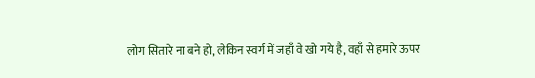लोग सितारे ना बने हो, लेकिन स्वर्ग में जहाँ वे खो गये है, वहाँ से हमारे ऊपर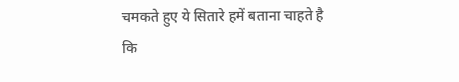चमकते हुए ये सितारे हमें बताना चाहते है कि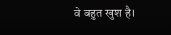वे बहुत खुश है।